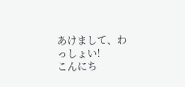あけまして、わっしょい!
こんにち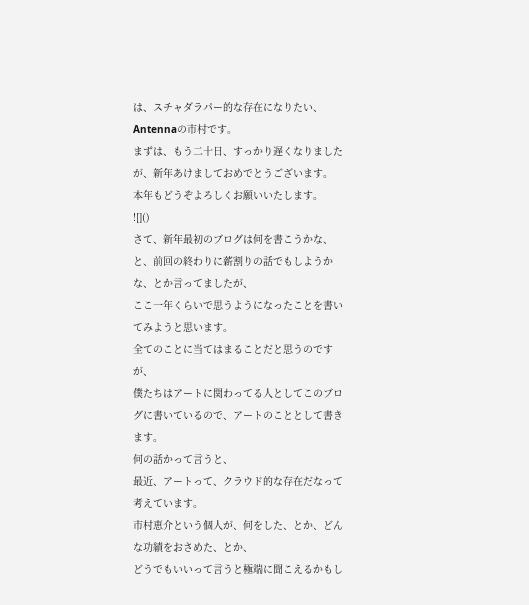は、スチャダラパー的な存在になりたい、Antennaの市村です。
まずは、もう二十日、すっかり遅くなりましたが、新年あけましておめでとうございます。
本年もどうぞよろしくお願いいたします。
![]()
さて、新年最初のブログは何を書こうかな、と、前回の終わりに薪割りの話でもしようかな、とか言ってましたが、
ここ一年くらいで思うようになったことを書いてみようと思います。
全てのことに当てはまることだと思うのですが、
僕たちはアートに関わってる人としてこのブログに書いているので、アートのこととして書きます。
何の話かって言うと、
最近、アートって、クラウド的な存在だなって考えています。
市村恵介という個人が、何をした、とか、どんな功績をおさめた、とか、
どうでもいいって言うと極端に聞こえるかもし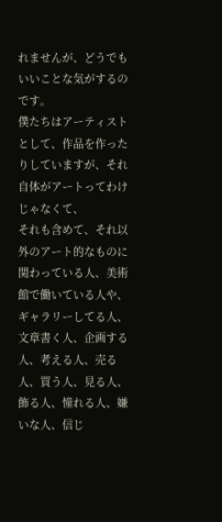れませんが、どうでもいいことな気がするのです。
僕たちはアーティストとして、作品を作ったりしていますが、それ自体がアートってわけじゃなくて、
それも含めて、それ以外のアート的なものに関わっている人、美術館で働いている人や、ギャラリーしてる人、
文章書く人、企画する人、考える人、売る人、買う人、見る人、飾る人、憧れる人、嫌いな人、信じ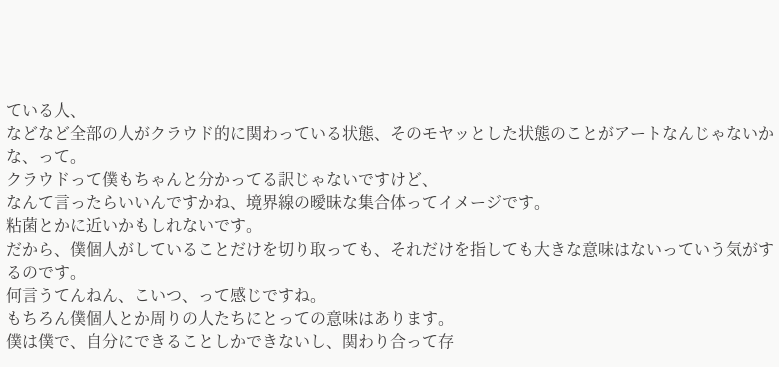ている人、
などなど全部の人がクラウド的に関わっている状態、そのモヤッとした状態のことがアートなんじゃないかな、って。
クラウドって僕もちゃんと分かってる訳じゃないですけど、
なんて言ったらいいんですかね、境界線の曖昧な集合体ってイメージです。
粘菌とかに近いかもしれないです。
だから、僕個人がしていることだけを切り取っても、それだけを指しても大きな意味はないっていう気がするのです。
何言うてんねん、こいつ、って感じですね。
もちろん僕個人とか周りの人たちにとっての意味はあります。
僕は僕で、自分にできることしかできないし、関わり合って存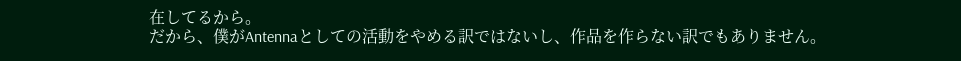在してるから。
だから、僕がAntennaとしての活動をやめる訳ではないし、作品を作らない訳でもありません。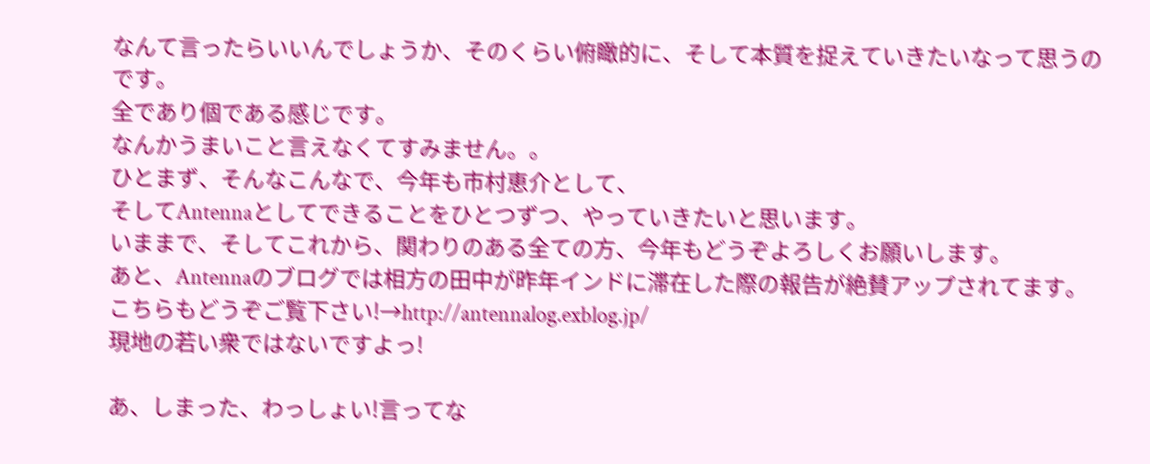なんて言ったらいいんでしょうか、そのくらい俯瞰的に、そして本質を捉えていきたいなって思うのです。
全であり個である感じです。
なんかうまいこと言えなくてすみません。。
ひとまず、そんなこんなで、今年も市村恵介として、
そしてAntennaとしてできることをひとつずつ、やっていきたいと思います。
いままで、そしてこれから、関わりのある全ての方、今年もどうぞよろしくお願いします。
あと、Antennaのブログでは相方の田中が昨年インドに滞在した際の報告が絶賛アップされてます。
こちらもどうぞご覧下さい!→http://antennalog.exblog.jp/
現地の若い衆ではないですよっ!

あ、しまった、わっしょい!言ってな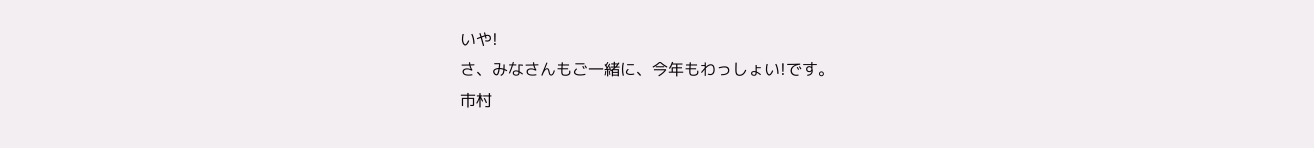いや!
さ、みなさんもご一緒に、今年もわっしょい!です。
市村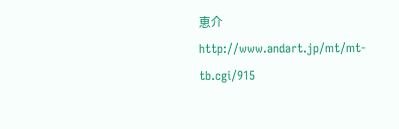恵介
http://www.andart.jp/mt/mt-tb.cgi/915